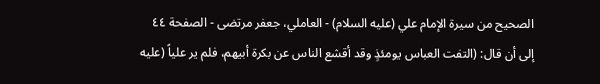الصحيح من سيرة الإمام علي (عليه السلام) - العاملي، جعفر مرتضى - الصفحة ٤٤
إلى أن قال: (التفت العباس يومئذٍ وقد أقشع الناس عن بكرة أبيهم، فلم ير علياً (عليه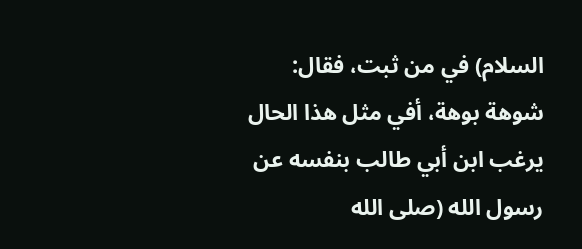السلام) في من ثبت، فقال: شوهة بوهة، أفي مثل هذا الحال يرغب ابن أبي طالب بنفسه عن رسول الله (صلى الله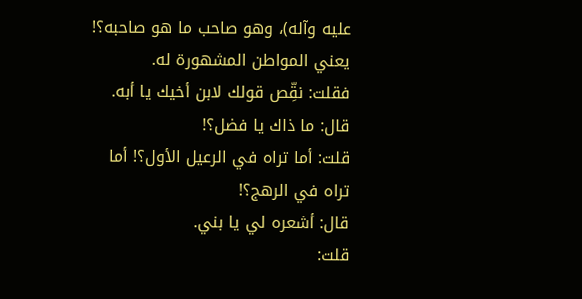عليه وآله)، وهو صاحب ما هو صاحبه؟! يعني المواطن المشهورة له.
فقلت: نقِّص قولك لابن أخيك يا أبه.
قال: ما ذاك يا فضل؟!
قلت: أما تراه في الرعيل الأول؟! أما تراه في الرهج؟!
قال: أشعره لي يا بني.
قلت: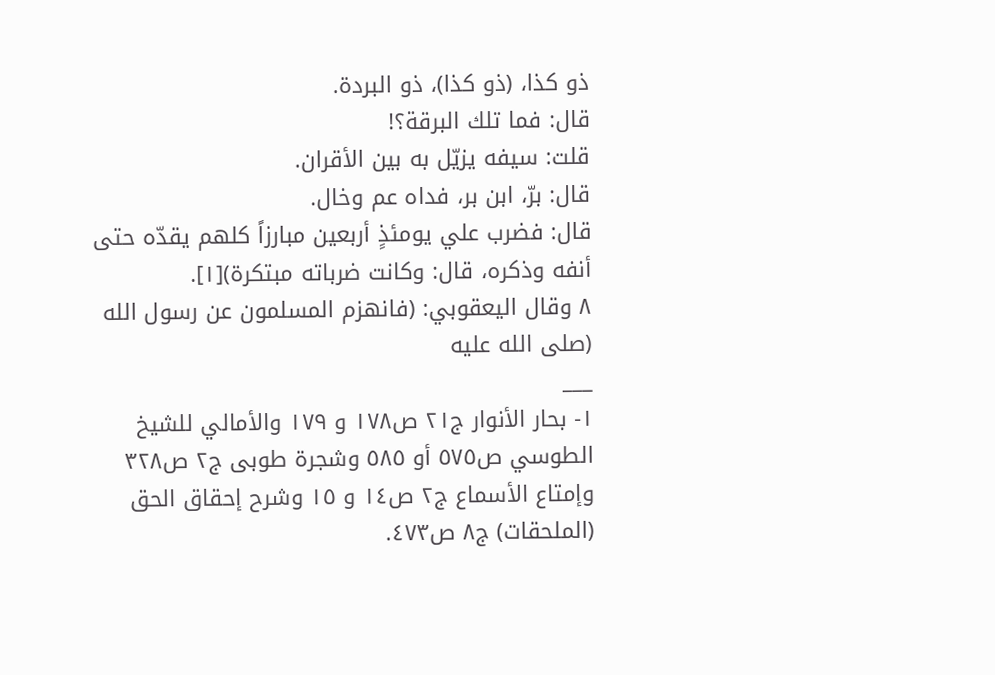ذو كذا، (ذو كذا)، ذو البردة.
قال: فما تلك البرقة؟!
قلت: سيفه يزيّل به بين الأقران.
قال: برّ، ابن بر، فداه عم وخال.
قال: فضرب علي يومئذٍ أربعين مبارزاً كلهم يقدّه حتى أنفه وذكره، قال: وكانت ضرباته مبتكرة)[١].
٨ وقال اليعقوبي: (فانهزم المسلمون عن رسول الله (صلى الله عليه
___
١- بحار الأنوار ج٢١ ص١٧٨ و ١٧٩ والأمالي للشيخ الطوسي ص٥٧٥ أو ٥٨٥ وشجرة طوبى ج٢ ص٣٢٨ وإمتاع الأسماع ج٢ ص١٤ و ١٥ وشرح إحقاق الحق (الملحقات) ج٨ ص٤٧٣.